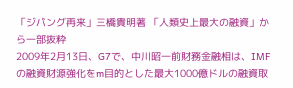「ジパング再来」三橋貴明著 「人類史上最大の融資」から一部抜粋
2009年2月13日、G7で、中川昭一前財務金融相は、IMFの融資財源強化をm目的とした最大1000億ドルの融資取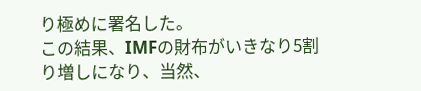り極めに署名した。
この結果、IMFの財布がいきなり5割り増しになり、当然、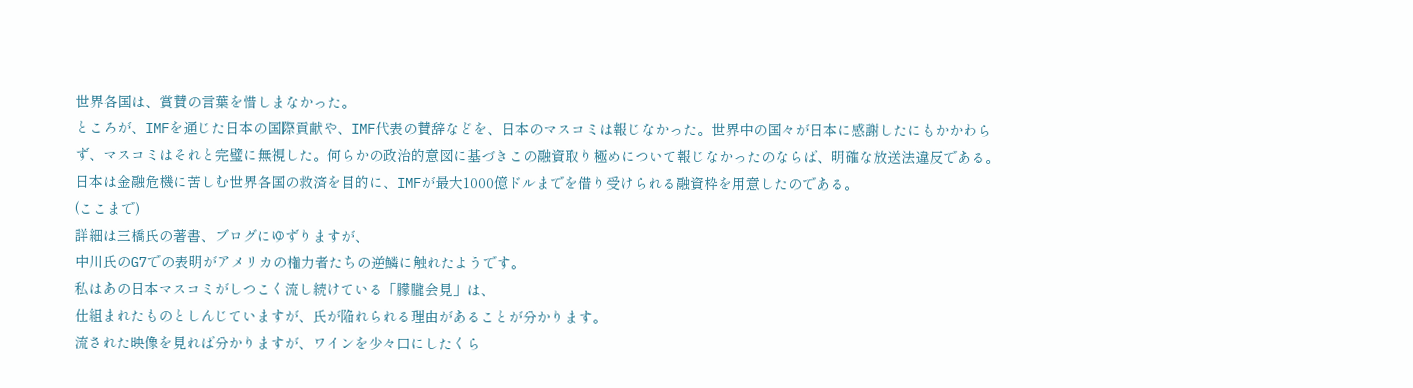世界各国は、賞賛の言葉を惜しまなかった。
ところが、IMFを通じた日本の国際貢献や、IMF代表の賛辞などを、日本のマスコミは報じなかった。世界中の国々が日本に感謝したにもかかわらず、マスコミはそれと完璧に無視した。何らかの政治的意図に基づきこの融資取り極めについて報じなかったのならば、明確な放送法違反である。
日本は金融危機に苦しむ世界各国の救済を目的に、IMFが最大1000億ドルまでを借り受けられる融資枠を用意したのである。
(ここまで)
詳細は三橋氏の著書、ブログにゆずりますが、
中川氏のG7での表明がアメリカの権力者たちの逆鱗に触れたようです。
私はあの日本マスコミがしつこく流し続けている「朦朧会見」は、
仕組まれたものとしんじていますが、氏が陥れられる理由があることが分かります。
流された映像を見れば分かりますが、ワインを少々口にしたくら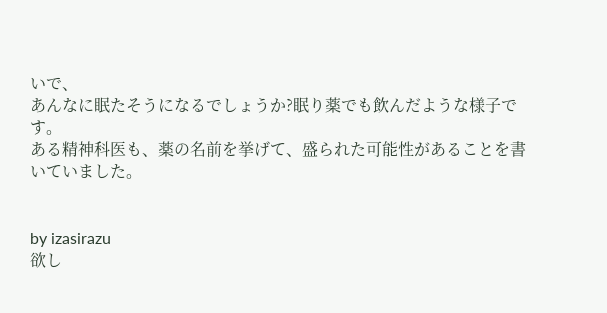いで、
あんなに眠たそうになるでしょうか?眠り薬でも飲んだような様子です。
ある精神科医も、薬の名前を挙げて、盛られた可能性があることを書いていました。


by izasirazu
欲し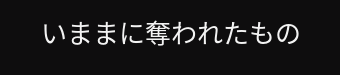いままに奪われたもの